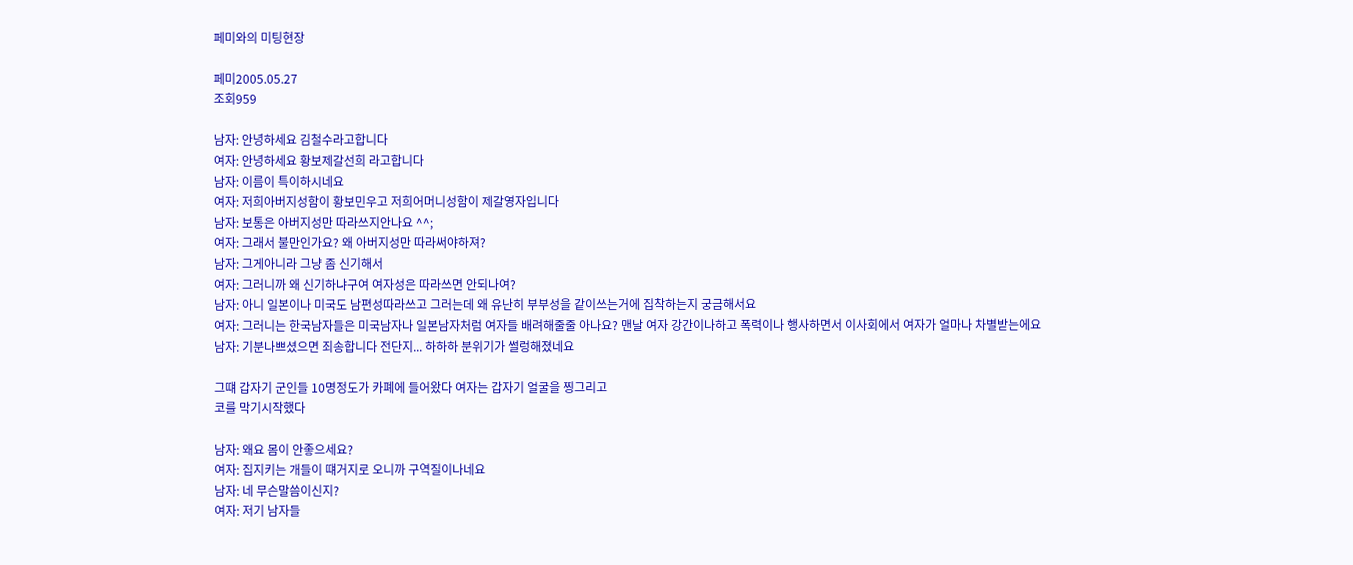페미와의 미팅현장

페미2005.05.27
조회959

남자: 안녕하세요 김철수라고합니다
여자: 안녕하세요 황보제갈선희 라고합니다
남자: 이름이 특이하시네요
여자: 저희아버지성함이 황보민우고 저희어머니성함이 제갈영자입니다
남자: 보통은 아버지성만 따라쓰지안나요 ^^;
여자: 그래서 불만인가요? 왜 아버지성만 따라써야하져?
남자: 그게아니라 그냥 좀 신기해서
여자: 그러니까 왜 신기하냐구여 여자성은 따라쓰면 안되나여?
남자: 아니 일본이나 미국도 남편성따라쓰고 그러는데 왜 유난히 부부성을 같이쓰는거에 집착하는지 궁금해서요
여자: 그러니는 한국남자들은 미국남자나 일본남자처럼 여자들 배려해줄줄 아나요? 맨날 여자 강간이나하고 폭력이나 행사하면서 이사회에서 여자가 얼마나 차별받는에요
남자: 기분나쁘셨으면 죄송합니다 전단지... 하하하 분위기가 썰렁해졌네요

그떄 갑자기 군인들 10명정도가 카폐에 들어왔다 여자는 갑자기 얼굴을 찡그리고
코를 막기시작했다

남자: 왜요 몸이 안좋으세요?
여자: 집지키는 개들이 떄거지로 오니까 구역질이나네요
남자: 네 무슨말씀이신지?
여자: 저기 남자들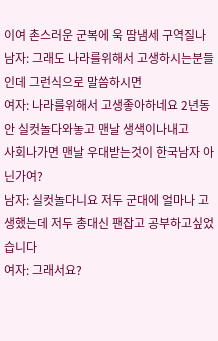이여 촌스러운 군복에 욱 땀냄세 구역질나
남자: 그래도 나라를위해서 고생하시는분들인데 그런식으로 말씀하시면
여자: 나라를위해서 고생좋아하네요 2년동안 실컷놀다와놓고 맨날 생색이나내고
사회나가면 맨날 우대받는것이 한국남자 아닌가여?
남자: 실컷놀다니요 저두 군대에 얼마나 고생했는데 저두 총대신 팬잡고 공부하고싶었습니다
여자: 그래서요?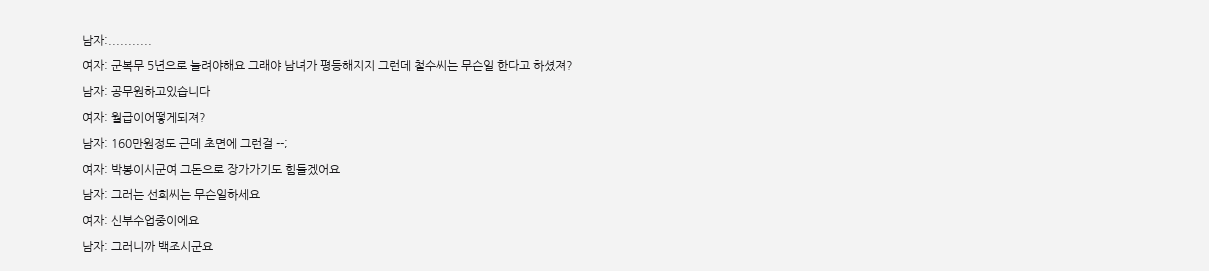남자:...........
여자: 군복무 5년으로 늘려야해요 그래야 남녀가 평등해지지 그런데 철수씨는 무슨일 한다고 하셨져?
남자: 공무원하고있습니다
여자: 월급이어떻게되져?
남자: 160만원정도 근데 초면에 그런걸 --;
여자: 박봉이시군여 그돈으로 장가가기도 힘들겠어요
남자: 그러는 선희씨는 무슨일하세요
여자: 신부수업중이에요
남자: 그러니까 백조시군요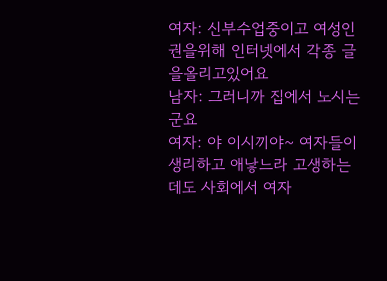여자: 신부수업중이고 여성인권을위해 인터넷에서 각종 글을올리고있어요
남자: 그러니까 집에서 노시는군요
여자: 야 이시끼야~ 여자들이 생리하고 애낳느라 고생하는데도 사회에서 여자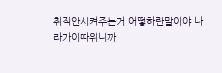취직안시켜주는거 어떻하란말이야 나라가이따위니까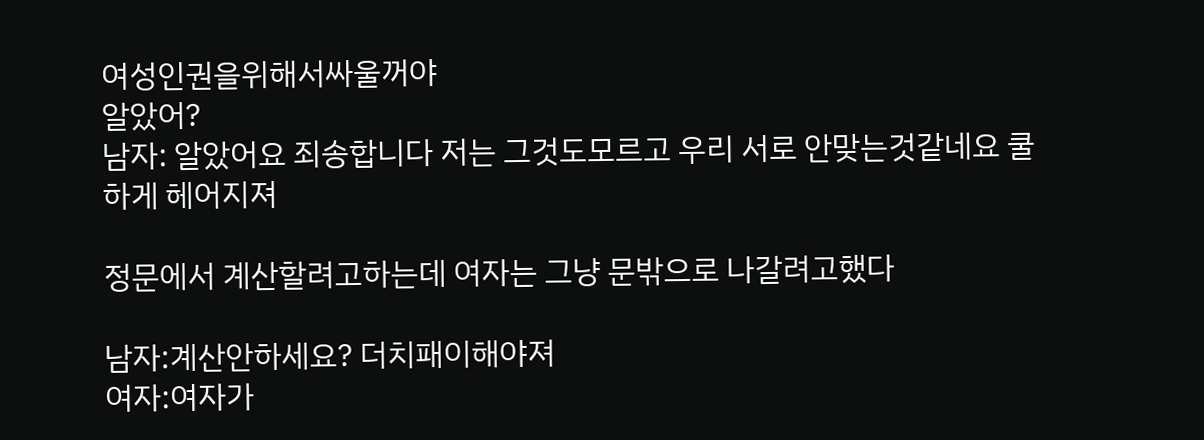여성인권을위해서싸울꺼야
알았어?
남자: 알았어요 죄송합니다 저는 그것도모르고 우리 서로 안맞는것같네요 쿨하게 헤어지져

정문에서 계산할려고하는데 여자는 그냥 문밖으로 나갈려고했다

남자:계산안하세요? 더치패이해야져
여자:여자가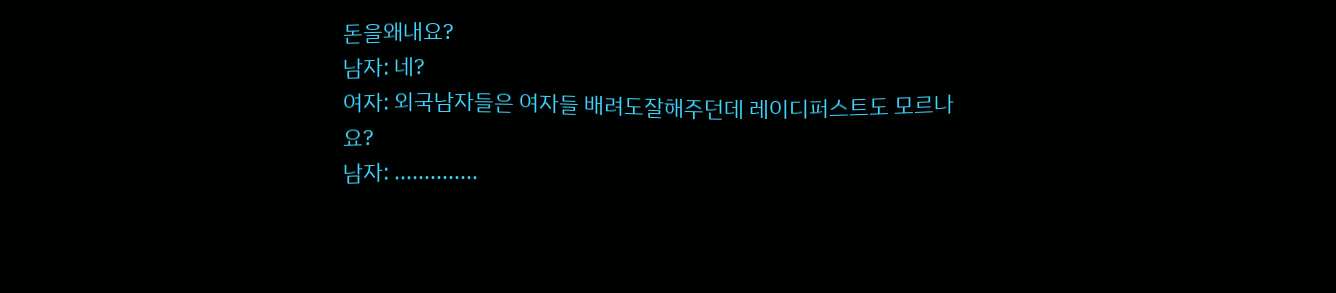돈을왜내요?
남자: 네?
여자: 외국남자들은 여자들 배려도잘해주던데 레이디퍼스트도 모르나요?
남자: ..............